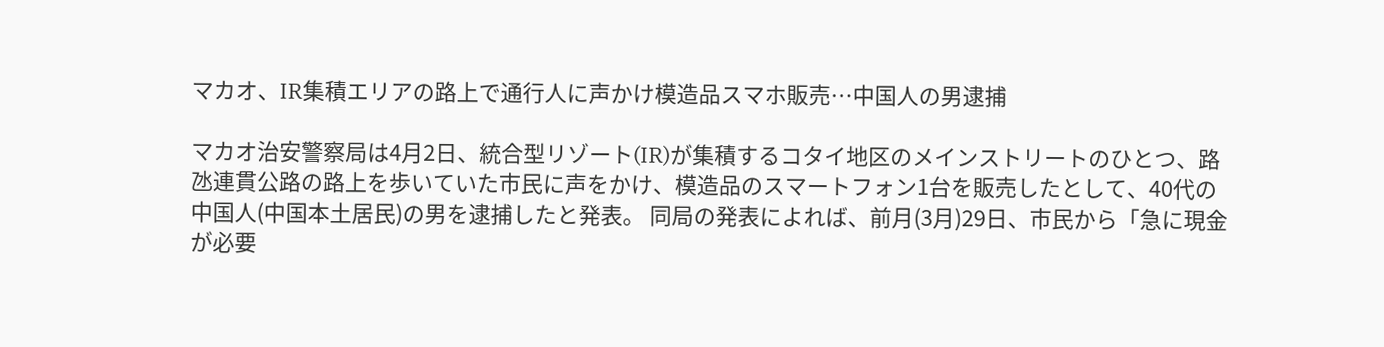マカオ、IR集積エリアの路上で通行人に声かけ模造品スマホ販売…中国人の男逮捕

マカオ治安警察局は4月2日、統合型リゾート(IR)が集積するコタイ地区のメインストリートのひとつ、路氹連貫公路の路上を歩いていた市民に声をかけ、模造品のスマートフォン1台を販売したとして、40代の中国人(中国本土居民)の男を逮捕したと発表。 同局の発表によれば、前月(3月)29日、市民から「急に現金が必要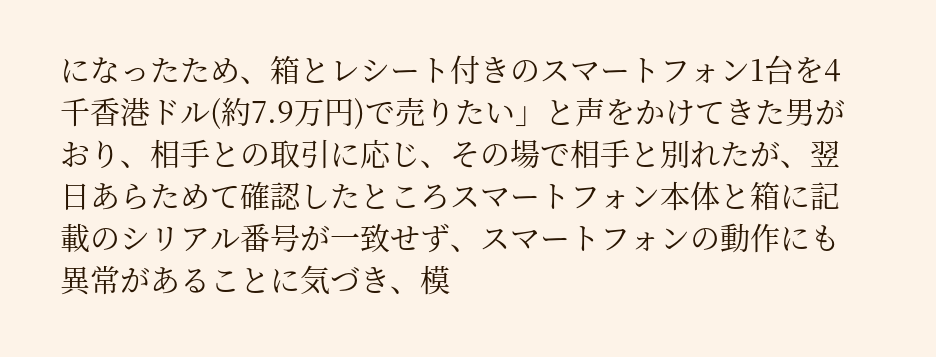になったため、箱とレシート付きのスマートフォン1台を4千香港ドル(約7.9万円)で売りたい」と声をかけてきた男がおり、相手との取引に応じ、その場で相手と別れたが、翌日あらためて確認したところスマートフォン本体と箱に記載のシリアル番号が一致せず、スマートフォンの動作にも異常があることに気づき、模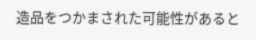造品をつかまされた可能性があると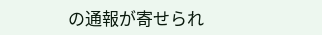の通報が寄せられ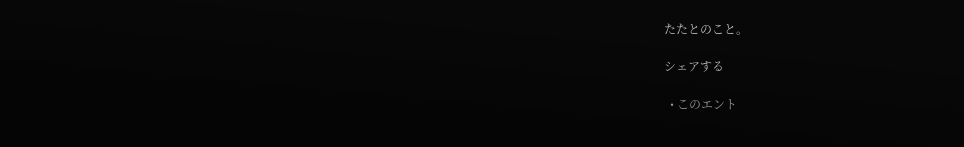たたとのこと。

シェアする

  • このエント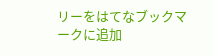リーをはてなブックマークに追加